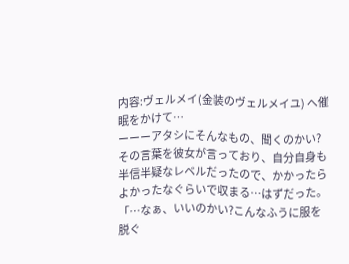内容:ヴェルメイ(金装のヴェルメイユ) へ催眠をかけて…
ーーーアタシにそんなもの、聞くのかい?
その言葉を彼女が言っており、自分自身も半信半疑なレベルだったので、かかったらよかったなぐらいで収まる…はずだった。
「…なぁ、いいのかい?こんなふうに服を脱ぐ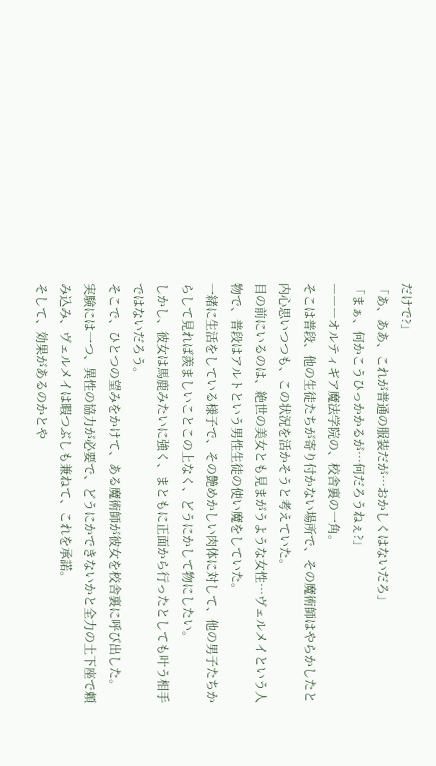だけで?」
「あ、ああ、これが普通の服装だが…おかしくはないだろ」
「まぁ、何かこうひっかかるが…何だろうねぇ?」
―――オルティギア魔法学院の、校舎裏の一角。
そこは普段、他の生徒たちが寄り付かない場所で、その魔術師はやらかしたと内心思いつつも、この状況を活かそうと考えていた。
目の前にいるのは、絶世の美女とも見まがうような女性…ヴェルメイという人物で、普段はアルトという男性生徒の使い魔をしていた。
一緒に生活をしている様子で、その艶めかしい肉体に対して、他の男子たちからして見れば羨ましいことこの上なく、どうにかして物にしたい。
しかし、彼女は馬鹿みたいに強く、まともに正面から行ったとしても叶う相手ではないだろう。
そこで、ひとつの望みをかけて、ある魔術師が彼女を校舎裏に呼び出した。
実験には一つ、異性の協力が必要で、どうにかできないかと全力の土下座で頼み込み、ヴェルメイは暇つぶしも兼ねて、これを承諾。
そして、効果があるのかとや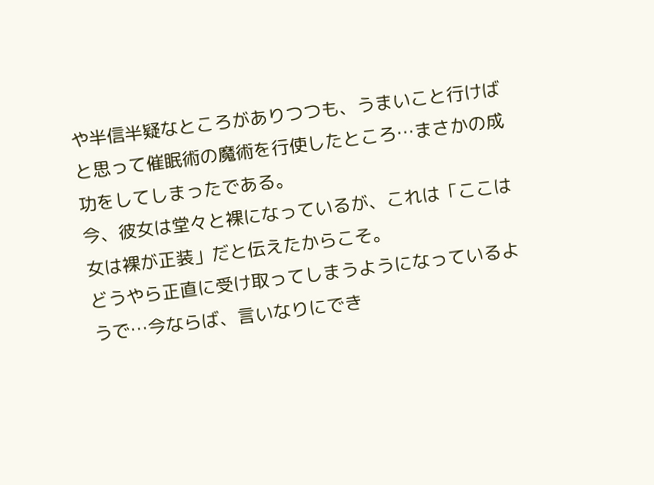や半信半疑なところがありつつも、うまいこと行けばと思って催眠術の魔術を行使したところ…まさかの成功をしてしまったである。
今、彼女は堂々と裸になっているが、これは「ここは女は裸が正装」だと伝えたからこそ。
どうやら正直に受け取ってしまうようになっているようで…今ならば、言いなりにでき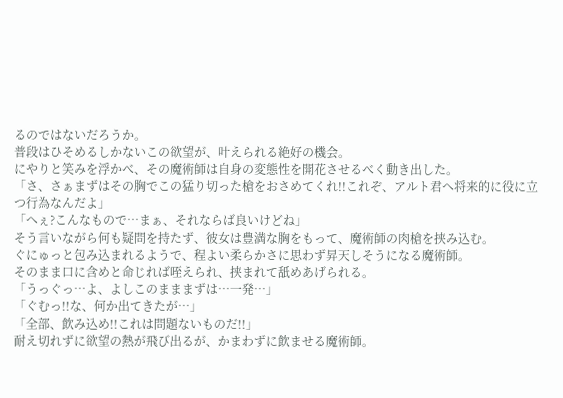るのではないだろうか。
普段はひそめるしかないこの欲望が、叶えられる絶好の機会。
にやりと笑みを浮かべ、その魔術師は自身の変態性を開花させるべく動き出した。
「さ、さぁまずはその胸でこの猛り切った槍をおさめてくれ!!これぞ、アルト君へ将来的に役に立つ行為なんだよ」
「へぇ?こんなもので…まぁ、それならば良いけどね」
そう言いながら何も疑問を持たず、彼女は豊満な胸をもって、魔術師の肉槍を挟み込む。
ぐにゅっと包み込まれるようで、程よい柔らかさに思わず昇天しそうになる魔術師。
そのまま口に含めと命じれば咥えられ、挟まれて舐めあげられる。
「うっぐっ…よ、よしこのまままずは…一発…」
「ぐむっ!!な、何か出てきたが…」
「全部、飲み込め!!これは問題ないものだ!!」
耐え切れずに欲望の熱が飛び出るが、かまわずに飲ませる魔術師。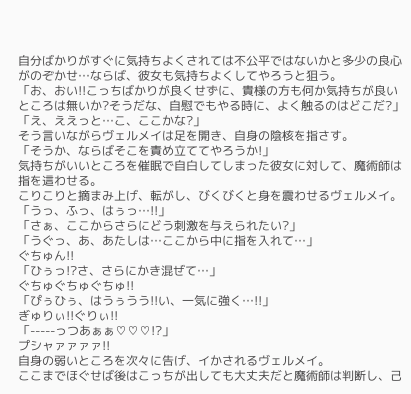自分ばかりがすぐに気持ちよくされては不公平ではないかと多少の良心がのぞかせ…ならば、彼女も気持ちよくしてやろうと狙う。
「お、おい!!こっちばかりが良くせずに、貴様の方も何か気持ちが良いところは無いか?そうだな、自慰でもやる時に、よく触るのはどこだ?」
「え、ええっと…こ、ここかな?」
そう言いながらヴェルメイは足を開き、自身の陰核を指さす。
「そうか、ならばそこを責め立ててやろうか!」
気持ちがいいところを催眠で自白してしまった彼女に対して、魔術師は指を這わせる。
こりこりと摘まみ上げ、転がし、びくびくと身を震わせるヴェルメイ。
「うっ、ふっ、はぅっ…!!」
「さぁ、ここからさらにどう刺激を与えられたい?」
「うぐっ、あ、あたしは…ここから中に指を入れて…」
ぐちゅん!!
「ひぅっ!?さ、さらにかき混ぜて…」
ぐちゅぐちゅぐちゅ!!
「ぴぅひぅ、はうぅうう!!い、一気に強く…!!」
ぎゅりぃ!!ぐりぃ!!
「-----っつあぁぁ♡♡♡!?」
プシャァァァァ!!
自身の弱いところを次々に告げ、イかされるヴェルメイ。
ここまでほぐせば後はこっちが出しても大丈夫だと魔術師は判断し、己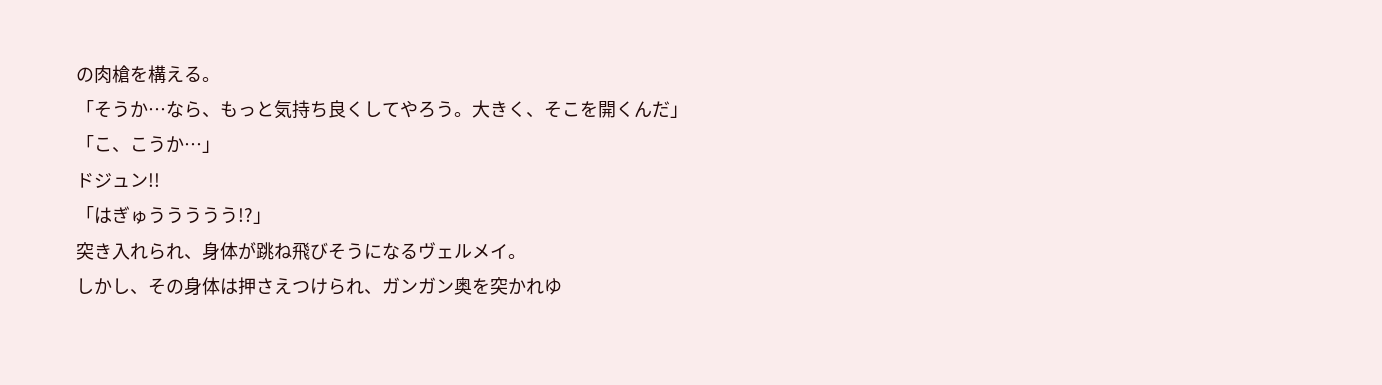の肉槍を構える。
「そうか…なら、もっと気持ち良くしてやろう。大きく、そこを開くんだ」
「こ、こうか…」
ドジュン!!
「はぎゅううううう!?」
突き入れられ、身体が跳ね飛びそうになるヴェルメイ。
しかし、その身体は押さえつけられ、ガンガン奥を突かれゆ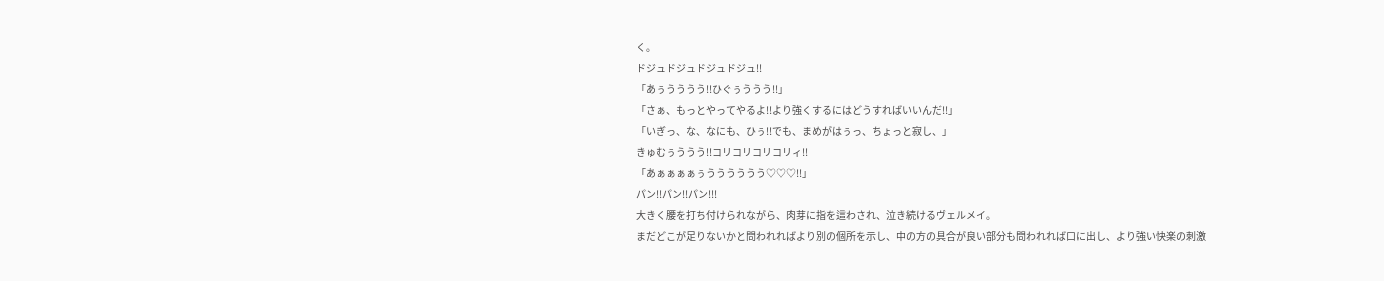く。
ドジュドジュドジュドジュ!!
「あぅうううう!!ひぐぅううう!!」
「さぁ、もっとやってやるよ!!より強くするにはどうすればいいんだ!!」
「いぎっ、な、なにも、ひぅ!!でも、まめがはぅっ、ちょっと寂し、」
きゅむぅううう!!コリコリコリコリィ!!
「あぁぁぁぁぅうううううう♡♡♡!!」
パン!!パン!!パン!!!
大きく腰を打ち付けられながら、肉芽に指を這わされ、泣き続けるヴェルメイ。
まだどこが足りないかと問われればより別の個所を示し、中の方の具合が良い部分も問われれば口に出し、より強い快楽の刺激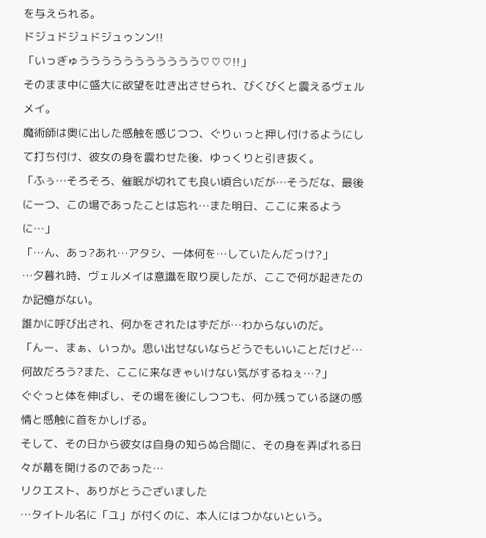を与えられる。
ドジュドジュドジュゥンン!!
「いっぎゅううううううううううう♡♡♡!!」
そのまま中に盛大に欲望を吐き出させられ、びくびくと震えるヴェルメイ。
魔術師は奥に出した感触を感じつつ、ぐりぃっと押し付けるようにして打ち付け、彼女の身を震わせた後、ゆっくりと引き抜く。
「ふぅ…そろそろ、催眠が切れても良い頃合いだが…そうだな、最後に一つ、この場であったことは忘れ…また明日、ここに来るように…」
「…ん、あっ?あれ…アタシ、一体何を…していたんだっけ?」
…夕暮れ時、ヴェルメイは意識を取り戻したが、ここで何が起きたのか記憶がない。
誰かに呼び出され、何かをされたはずだが…わからないのだ。
「んー、まぁ、いっか。思い出せないならどうでもいいことだけど…何故だろう?また、ここに来なきゃいけない気がするねぇ…?」
ぐぐっと体を伸ばし、その場を後にしつつも、何か残っている謎の感情と感触に首をかしげる。
そして、その日から彼女は自身の知らぬ合間に、その身を弄ばれる日々が幕を開けるのであった…
リクエスト、ありがとうございました
…タイトル名に「ユ」が付くのに、本人にはつかないという。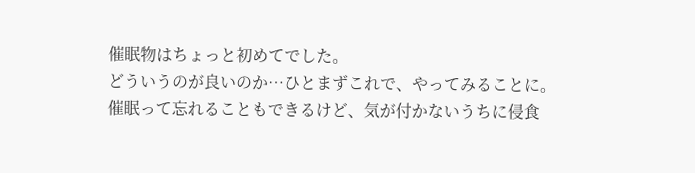催眠物はちょっと初めてでした。
どういうのが良いのか…ひとまずこれで、やってみることに。
催眠って忘れることもできるけど、気が付かないうちに侵食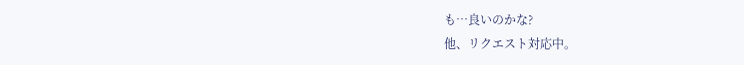も…良いのかな?
他、リクエスト対応中。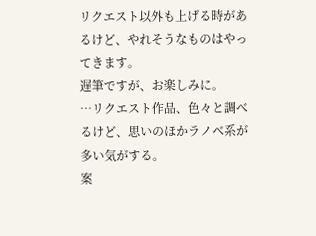リクエスト以外も上げる時があるけど、やれそうなものはやってきます。
遅筆ですが、お楽しみに。
…リクエスト作品、色々と調べるけど、思いのほかラノベ系が多い気がする。
案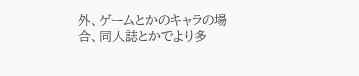外、ゲームとかのキャラの場合、同人誌とかでより多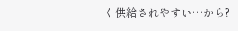く供給されやすい…から?